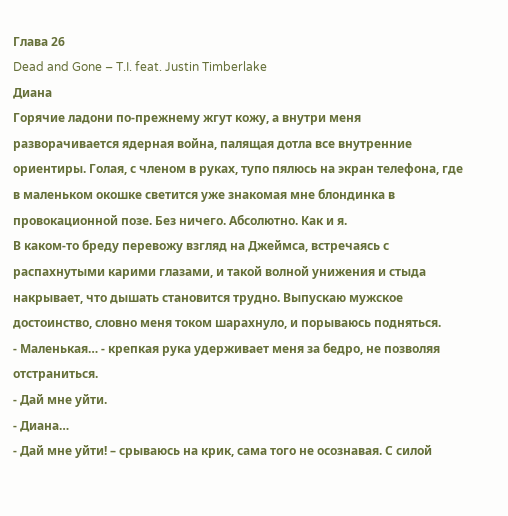Глава 26
Dead and Gone – T.I. feat. Justin Timberlake
Диана
Горячие ладони по-прежнему жгут кожу, а внутри меня разворачивается ядерная война, палящая дотла все внутренние ориентиры. Голая, с членом в руках, тупо пялюсь на экран телефона, где в маленьком окошке светится уже знакомая мне блондинка в провокационной позе. Без ничего. Абсолютно. Как и я.
В каком-то бреду перевожу взгляд на Джеймса, встречаясь с распахнутыми карими глазами, и такой волной унижения и стыда накрывает, что дышать становится трудно. Выпускаю мужское достоинство, словно меня током шарахнуло, и порываюсь подняться.
- Маленькая… - крепкая рука удерживает меня за бедро, не позволяя отстраниться.
- Дай мне уйти.
- Диана…
- Дай мне уйти! – срываюсь на крик, сама того не осознавая. С силой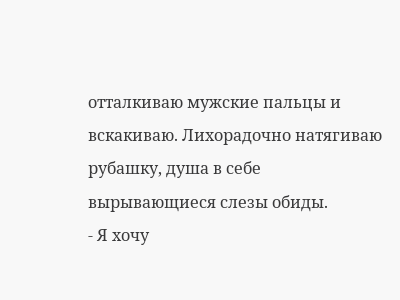отталкиваю мужские пальцы и вскакиваю. Лихорадочно натягиваю рубашку, душа в себе вырывающиеся слезы обиды.
- Я хочу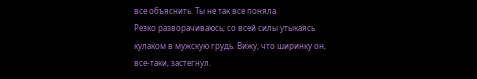все объяснить. Ты не так все поняла.
Резко разворачиваюсь, со всей силы утыкаясь кулаком в мужскую грудь. Вижу, что ширинку он, все-таки, застегнул.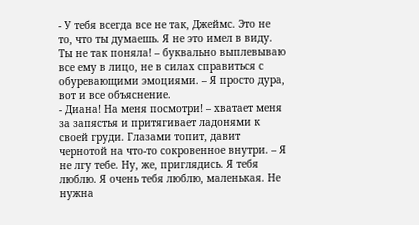- У тебя всегда все не так, Джеймс. Это не то, что ты думаешь. Я не это имел в виду. Ты не так поняла! – буквально выплевываю все ему в лицо, не в силах справиться с обуревающими эмоциями. – Я просто дура, вот и все объяснение.
- Диана! На меня посмотри! – хватает меня за запястья и притягивает ладонями к своей груди. Глазами топит, давит чернотой на что-то сокровенное внутри. – Я не лгу тебе. Ну, же, приглядись. Я тебя люблю. Я очень тебя люблю, маленькая. Не нужна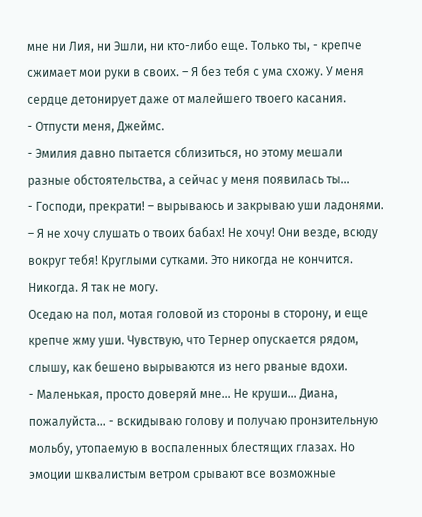мне ни Лия, ни Эшли, ни кто-либо еще. Только ты, - крепче сжимает мои руки в своих. – Я без тебя с ума схожу. У меня сердце детонирует даже от малейшего твоего касания.
- Отпусти меня, Джеймс.
- Эмилия давно пытается сблизиться, но этому мешали разные обстоятельства, а сейчас у меня появилась ты…
- Господи, прекрати! – вырываюсь и закрываю уши ладонями. – Я не хочу слушать о твоих бабах! Не хочу! Они везде, всюду вокруг тебя! Круглыми сутками. Это никогда не кончится. Никогда. Я так не могу.
Оседаю на пол, мотая головой из стороны в сторону, и еще крепче жму уши. Чувствую, что Тернер опускается рядом, слышу, как бешено вырываются из него рваные вдохи.
- Маленькая, просто доверяй мне… Не круши… Диана, пожалуйста… - вскидываю голову и получаю пронзительную мольбу, утопаемую в воспаленных блестящих глазах. Но эмоции шквалистым ветром срывают все возможные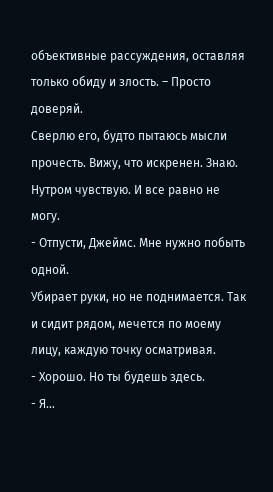объективные рассуждения, оставляя только обиду и злость. – Просто доверяй.
Сверлю его, будто пытаюсь мысли прочесть. Вижу, что искренен. Знаю. Нутром чувствую. И все равно не могу.
- Отпусти, Джеймс. Мне нужно побыть одной.
Убирает руки, но не поднимается. Так и сидит рядом, мечется по моему лицу, каждую точку осматривая.
- Хорошо. Но ты будешь здесь.
- Я…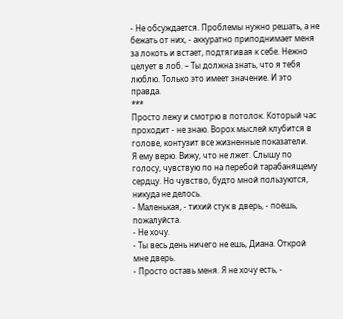- Не обсуждается. Проблемы нужно решать, а не бежать от них, - аккуратно приподнимает меня за локоть и встает, подтягивая к себе. Нежно целует в лоб. – Ты должна знать, что я тебя люблю. Только это имеет значение. И это правда.
***
Просто лежу и смотрю в потолок. Который час проходит - не знаю. Ворох мыслей клубится в голове, контузит все жизненные показатели.
Я ему верю. Вижу, что не лжет. Слышу по голосу, чувствую по на перебой тарабанящему сердцу. Но чувство, будто мной пользуются, никуда не делось.
- Маленькая, - тихий стук в дверь, - поешь, пожалуйста.
- Не хочу.
- Ты весь день ничего не ешь, Диана. Открой мне дверь.
- Просто оставь меня. Я не хочу есть, -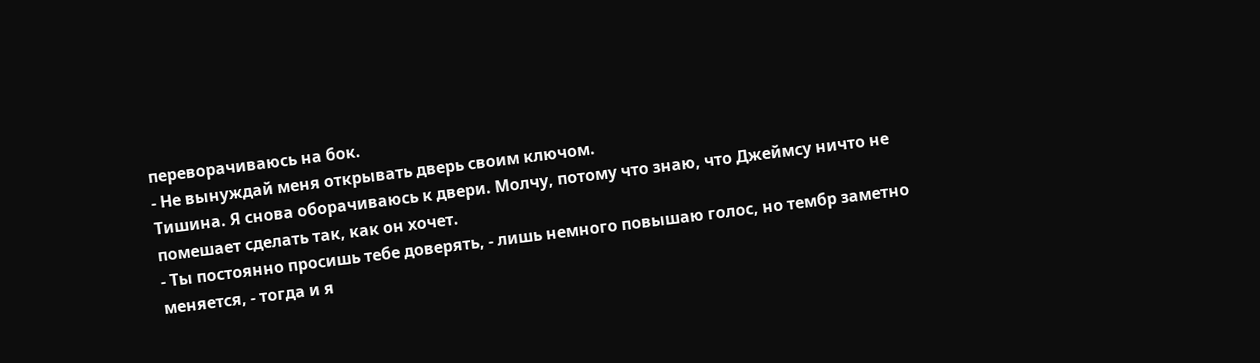переворачиваюсь на бок.
- Не вынуждай меня открывать дверь своим ключом.
Тишина. Я снова оборачиваюсь к двери. Молчу, потому что знаю, что Джеймсу ничто не помешает сделать так, как он хочет.
- Ты постоянно просишь тебе доверять, - лишь немного повышаю голос, но тембр заметно меняется, - тогда и я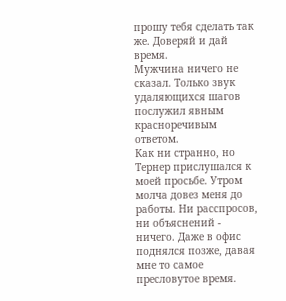прошу тебя сделать так же. Доверяй и дай время.
Мужчина ничего не сказал. Только звук удаляющихся шагов послужил явным красноречивым ответом.
Как ни странно, но Тернер прислушался к моей просьбе. Утром молча довез меня до работы. Ни расспросов, ни объяснений - ничего. Даже в офис поднялся позже, давая мне то самое пресловутое время.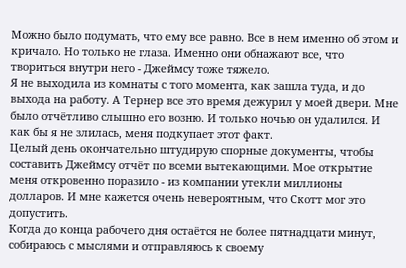Можно было подумать, что ему все равно. Все в нем именно об этом и кричало. Но только не глаза. Именно они обнажают все, что твориться внутри него - Джеймсу тоже тяжело.
Я не выходила из комнаты с того момента, как зашла туда, и до выхода на работу. А Тернер все это время дежурил у моей двери. Мне было отчётливо слышно его возню. И только ночью он удалился. И как бы я не злилась, меня подкупает этот факт.
Целый день окончательно штудирую спорные документы, чтобы составить Джеймсу отчёт по всеми вытекающими. Мое открытие меня откровенно поразило - из компании утекли миллионы долларов. И мне кажется очень невероятным, что Скотт мог это допустить.
Когда до конца рабочего дня остаётся не более пятнадцати минут, собираюсь с мыслями и отправляюсь к своему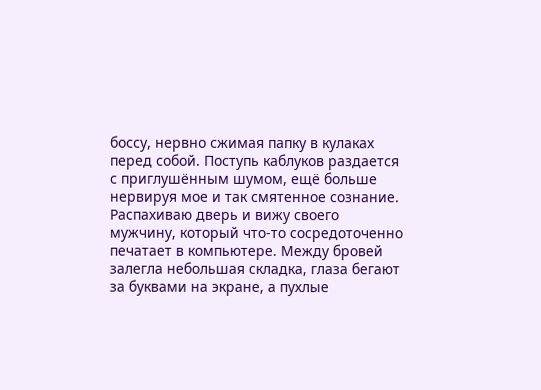боссу, нервно сжимая папку в кулаках перед собой. Поступь каблуков раздается с приглушённым шумом, ещё больше нервируя мое и так смятенное сознание.
Распахиваю дверь и вижу своего мужчину, который что-то сосредоточенно печатает в компьютере. Между бровей залегла небольшая складка, глаза бегают за буквами на экране, а пухлые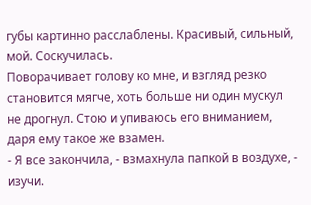губы картинно расслаблены. Красивый, сильный, мой. Соскучилась.
Поворачивает голову ко мне, и взгляд резко становится мягче, хоть больше ни один мускул не дрогнул. Стою и упиваюсь его вниманием, даря ему такое же взамен.
- Я все закончила, - взмахнула папкой в воздухе, - изучи.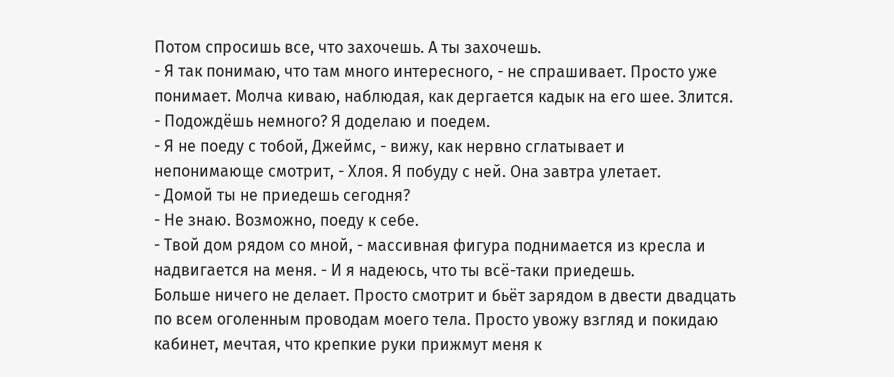Потом спросишь все, что захочешь. А ты захочешь.
- Я так понимаю, что там много интересного, - не спрашивает. Просто уже понимает. Молча киваю, наблюдая, как дергается кадык на его шее. Злится. - Подождёшь немного? Я доделаю и поедем.
- Я не поеду с тобой, Джеймс, - вижу, как нервно сглатывает и непонимающе смотрит, - Хлоя. Я побуду с ней. Она завтра улетает.
- Домой ты не приедешь сегодня?
- Не знаю. Возможно, поеду к себе.
- Твой дом рядом со мной, - массивная фигура поднимается из кресла и надвигается на меня. - И я надеюсь, что ты всё-таки приедешь.
Больше ничего не делает. Просто смотрит и бьёт зарядом в двести двадцать по всем оголенным проводам моего тела. Просто увожу взгляд и покидаю кабинет, мечтая, что крепкие руки прижмут меня к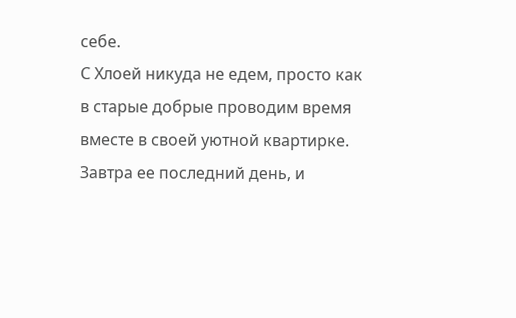себе.
С Хлоей никуда не едем, просто как в старые добрые проводим время вместе в своей уютной квартирке. Завтра ее последний день, и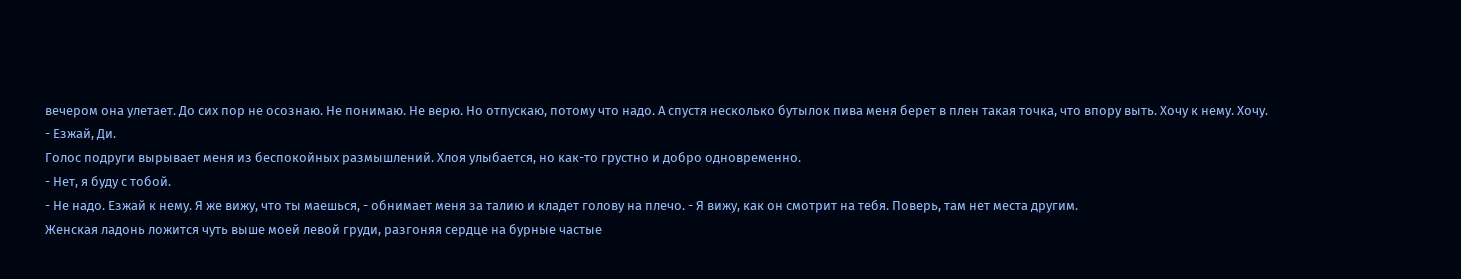вечером она улетает. До сих пор не осознаю. Не понимаю. Не верю. Но отпускаю, потому что надо. А спустя несколько бутылок пива меня берет в плен такая точка, что впору выть. Хочу к нему. Хочу.
- Езжай, Ди.
Голос подруги вырывает меня из беспокойных размышлений. Хлоя улыбается, но как-то грустно и добро одновременно.
- Нет, я буду с тобой.
- Не надо. Езжай к нему. Я же вижу, что ты маешься, - обнимает меня за талию и кладет голову на плечо. - Я вижу, как он смотрит на тебя. Поверь, там нет места другим.
Женская ладонь ложится чуть выше моей левой груди, разгоняя сердце на бурные частые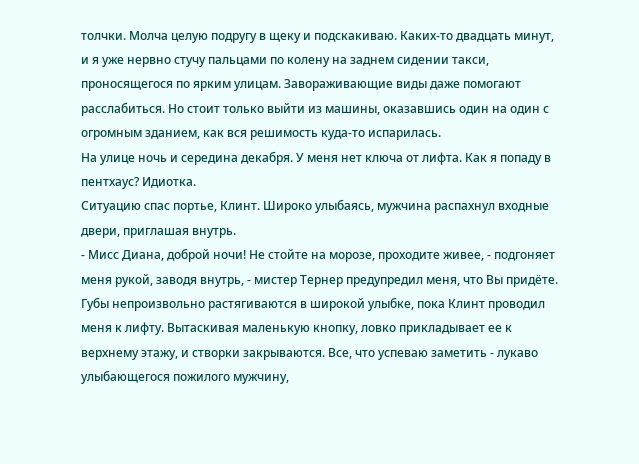толчки. Молча целую подругу в щеку и подскакиваю. Каких-то двадцать минут, и я уже нервно стучу пальцами по колену на заднем сидении такси, проносящегося по ярким улицам. Завораживающие виды даже помогают расслабиться. Но стоит только выйти из машины, оказавшись один на один с огромным зданием, как вся решимость куда-то испарилась.
На улице ночь и середина декабря. У меня нет ключа от лифта. Как я попаду в пентхаус? Идиотка.
Ситуацию спас портье, Клинт. Широко улыбаясь, мужчина распахнул входные двери, приглашая внутрь.
- Мисс Диана, доброй ночи! Не стойте на морозе, проходите живее, - подгоняет меня рукой, заводя внутрь, - мистер Тернер предупредил меня, что Вы придёте.
Губы непроизвольно растягиваются в широкой улыбке, пока Клинт проводил меня к лифту. Вытаскивая маленькую кнопку, ловко прикладывает ее к верхнему этажу, и створки закрываются. Все, что успеваю заметить - лукаво улыбающегося пожилого мужчину,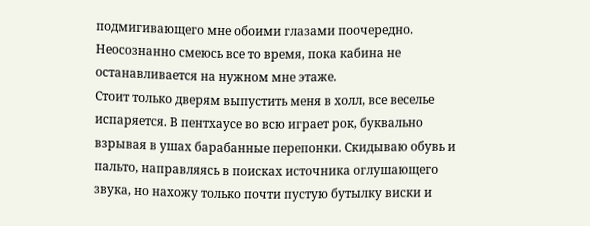подмигивающего мне обоими глазами поочередно. Неосознанно смеюсь все то время, пока кабина не останавливается на нужном мне этаже.
Стоит только дверям выпустить меня в холл, все веселье испаряется. В пентхаусе во всю играет рок, буквально взрывая в ушах барабанные перепонки. Скидываю обувь и пальто, направляясь в поисках источника оглушающего звука, но нахожу только почти пустую бутылку виски и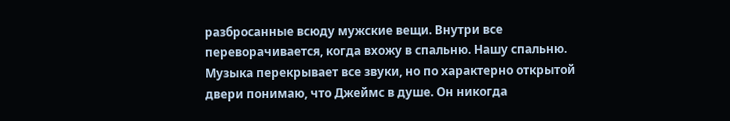разбросанные всюду мужские вещи. Внутри все переворачивается, когда вхожу в спальню. Нашу спальню. Музыка перекрывает все звуки, но по характерно открытой двери понимаю, что Джеймс в душе. Он никогда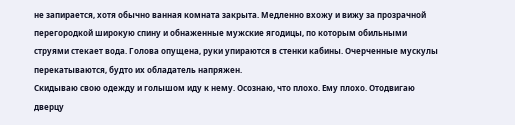не запирается, хотя обычно ванная комната закрыта. Медленно вхожу и вижу за прозрачной перегородкой широкую спину и обнаженные мужские ягодицы, по которым обильными струями стекает вода. Голова опущена, руки упираются в стенки кабины. Очерченные мускулы перекатываются, будто их обладатель напряжен.
Скидываю свою одежду и голышом иду к нему. Осознаю, что плохо. Ему плохо. Отодвигаю дверцу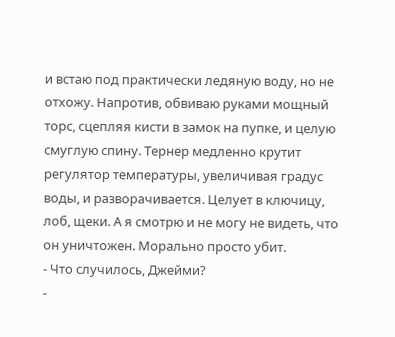и встаю под практически ледяную воду, но не отхожу. Напротив, обвиваю руками мощный торс, сцепляя кисти в замок на пупке, и целую смуглую спину. Тернер медленно крутит регулятор температуры, увеличивая градус воды, и разворачивается. Целует в ключицу, лоб, щеки. А я смотрю и не могу не видеть, что он уничтожен. Морально просто убит.
- Что случилось, Джейми?
-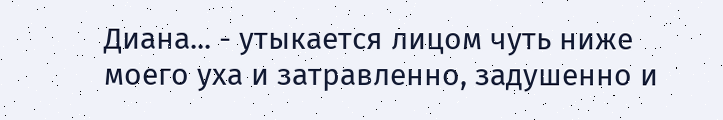Диана... - утыкается лицом чуть ниже моего уха и затравленно, задушенно и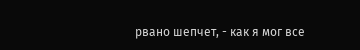рвано шепчет, - как я мог все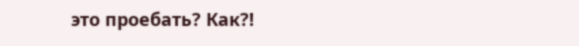это проебать? Как?!